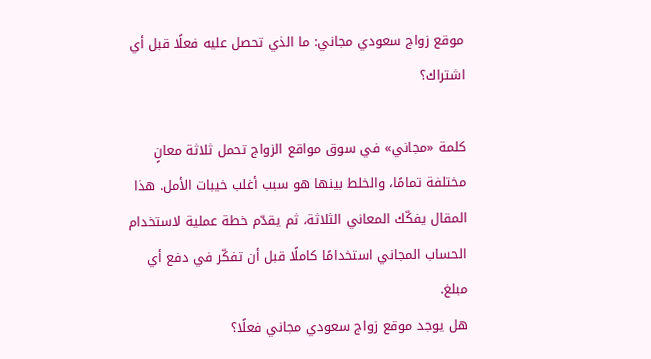موقع زواج سعودي مجاني: ما الذي تحصل عليه فعلًا قبل أي اشتراك؟

كلمة «مجاني» في سوق مواقع الزواج تحمل ثلاثة معانٍ مختلفة تمامًا، والخلط بينها هو سبب أغلب خيبات الأمل. هذا المقال يفكّك المعاني الثلاثة، ثم يقدّم خطة عملية لاستخدام الحساب المجاني استخدامًا كاملًا قبل أن تفكّر في دفع أي مبلغ.
هل يوجد موقع زواج سعودي مجاني فعلًا؟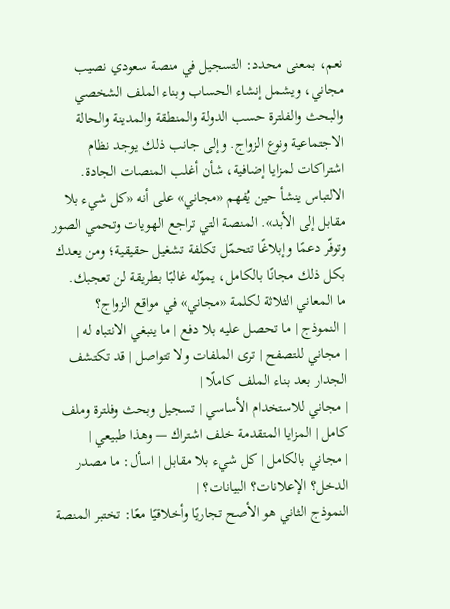نعم، بمعنى محدد: التسجيل في منصة سعودي نصيب مجاني، ويشمل إنشاء الحساب وبناء الملف الشخصي والبحث والفلترة حسب الدولة والمنطقة والمدينة والحالة الاجتماعية ونوع الزواج. وإلى جانب ذلك يوجد نظام اشتراكات لمزايا إضافية، شأن أغلب المنصات الجادة.
الالتباس ينشأ حين يُفهم «مجاني» على أنه «كل شيء بلا مقابل إلى الأبد». المنصة التي تراجع الهويات وتحمي الصور وتوفّر دعمًا وإبلاغًا تتحمّل تكلفة تشغيل حقيقية؛ ومن يعدك بكل ذلك مجانًا بالكامل، يموّله غالبًا بطريقة لن تعجبك.
ما المعاني الثلاثة لكلمة «مجاني» في مواقع الزواج؟
| النموذج | ما تحصل عليه بلا دفع | ما ينبغي الانتباه له |
| مجاني للتصفح | ترى الملفات ولا تتواصل | قد تكتشف الجدار بعد بناء الملف كاملًا |
| مجاني للاستخدام الأساسي | تسجيل وبحث وفلترة وملف كامل | المزايا المتقدمة خلف اشتراك — وهذا طبيعي |
| مجاني بالكامل | كل شيء بلا مقابل | اسأل: ما مصدر الدخل؟ الإعلانات؟ البيانات؟ |
النموذج الثاني هو الأصح تجاريًا وأخلاقيًا معًا: تختبر المنصة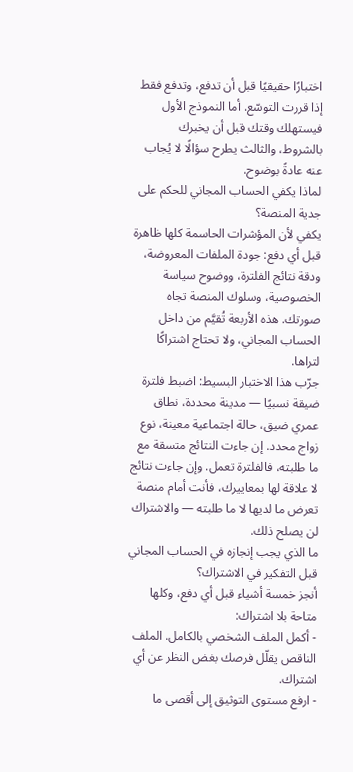اختبارًا حقيقيًا قبل أن تدفع، وتدفع فقط إذا قررت التوسّع. أما النموذج الأول فيستهلك وقتك قبل أن يخبرك بالشروط، والثالث يطرح سؤالًا لا يُجاب عنه عادةً بوضوح.
لماذا يكفي الحساب المجاني للحكم على جدية المنصة؟
يكفي لأن المؤشرات الحاسمة كلها ظاهرة قبل أي دفع: جودة الملفات المعروضة، ودقة نتائج الفلترة، ووضوح سياسة الخصوصية، وسلوك المنصة تجاه صورتك. هذه الأربعة تُقيَّم من داخل الحساب المجاني، ولا تحتاج اشتراكًا لتراها.
جرّب هذا الاختبار البسيط: اضبط فلترة ضيقة نسبيًا — مدينة محددة، نطاق عمري ضيق، حالة اجتماعية معينة، نوع زواج محدد. إن جاءت النتائج متسقة مع ما طلبته، فالفلترة تعمل. وإن جاءت نتائج لا علاقة لها بمعاييرك، فأنت أمام منصة تعرض ما لديها لا ما طلبته — والاشتراك لن يصلح ذلك.
ما الذي يجب إنجازه في الحساب المجاني قبل التفكير في الاشتراك؟
أنجز خمسة أشياء قبل أي دفع، وكلها متاحة بلا اشتراك:
- أكمل الملف الشخصي بالكامل. الملف الناقص يقلّل فرصك بغض النظر عن أي اشتراك.
- ارفع مستوى التوثيق إلى أقصى ما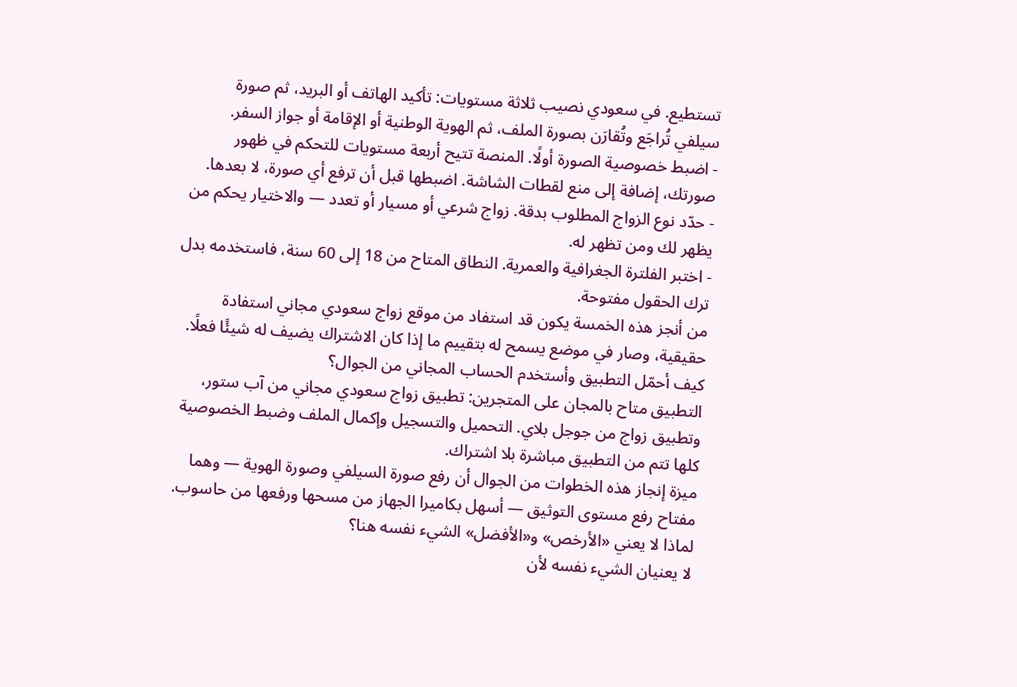تستطيع. في سعودي نصيب ثلاثة مستويات: تأكيد الهاتف أو البريد، ثم صورة سيلفي تُراجَع وتُقارَن بصورة الملف، ثم الهوية الوطنية أو الإقامة أو جواز السفر.
- اضبط خصوصية الصورة أولًا. المنصة تتيح أربعة مستويات للتحكم في ظهور صورتك، إضافة إلى منع لقطات الشاشة. اضبطها قبل أن ترفع أي صورة، لا بعدها.
- حدّد نوع الزواج المطلوب بدقة. زواج شرعي أو مسيار أو تعدد — والاختيار يحكم من يظهر لك ومن تظهر له.
- اختبر الفلترة الجغرافية والعمرية. النطاق المتاح من 18 إلى 60 سنة، فاستخدمه بدل ترك الحقول مفتوحة.
من أنجز هذه الخمسة يكون قد استفاد من موقع زواج سعودي مجاني استفادة حقيقية، وصار في موضع يسمح له بتقييم ما إذا كان الاشتراك يضيف له شيئًا فعلًا.
كيف أحمّل التطبيق وأستخدم الحساب المجاني من الجوال؟
التطبيق متاح بالمجان على المتجرين: تطبيق زواج سعودي مجاني من آب ستور، وتطبيق زواج من جوجل بلاي. التحميل والتسجيل وإكمال الملف وضبط الخصوصية كلها تتم من التطبيق مباشرة بلا اشتراك.
ميزة إنجاز هذه الخطوات من الجوال أن رفع صورة السيلفي وصورة الهوية — وهما مفتاح رفع مستوى التوثيق — أسهل بكاميرا الجهاز من مسحها ورفعها من حاسوب.
لماذا لا يعني «الأرخص» و«الأفضل» الشيء نفسه هنا؟
لا يعنيان الشيء نفسه لأن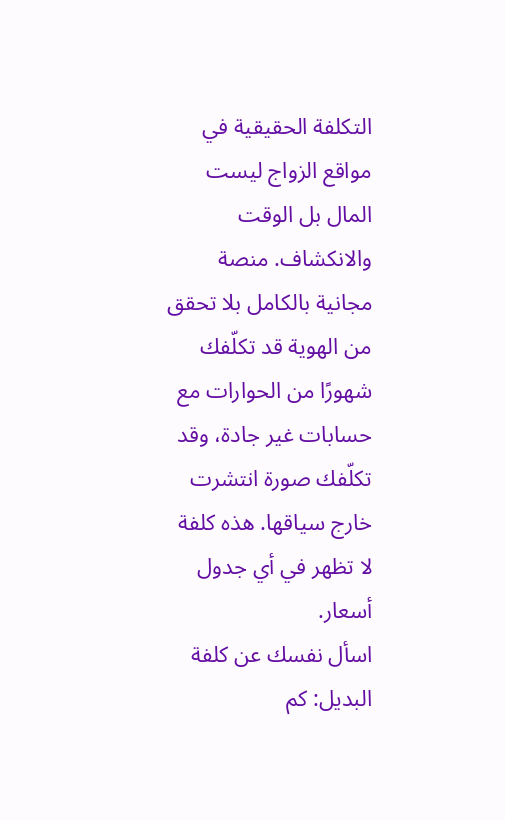التكلفة الحقيقية في مواقع الزواج ليست المال بل الوقت والانكشاف. منصة مجانية بالكامل بلا تحقق من الهوية قد تكلّفك شهورًا من الحوارات مع حسابات غير جادة، وقد تكلّفك صورة انتشرت خارج سياقها. هذه كلفة لا تظهر في أي جدول أسعار.
اسأل نفسك عن كلفة البديل: كم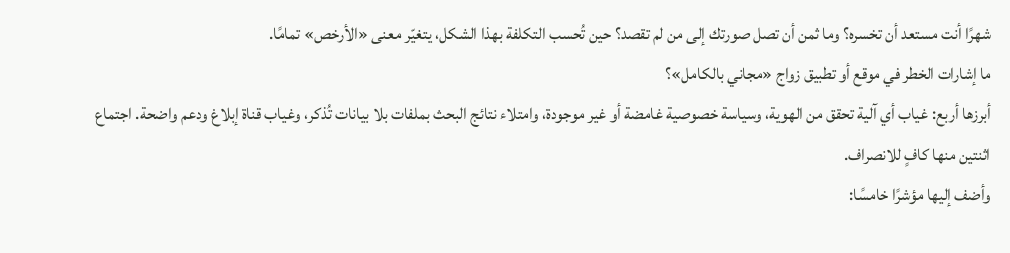شهرًا أنت مستعد أن تخسره؟ وما ثمن أن تصل صورتك إلى من لم تقصد؟ حين تُحسب التكلفة بهذا الشكل، يتغيّر معنى «الأرخص» تمامًا.
ما إشارات الخطر في موقع أو تطبيق زواج «مجاني بالكامل»؟
أبرزها أربع: غياب أي آلية تحقق من الهوية، وسياسة خصوصية غامضة أو غير موجودة، وامتلاء نتائج البحث بملفات بلا بيانات تُذكر، وغياب قناة إبلاغ ودعم واضحة. اجتماع اثنتين منها كافٍ للانصراف.
وأضف إليها مؤشرًا خامسًا: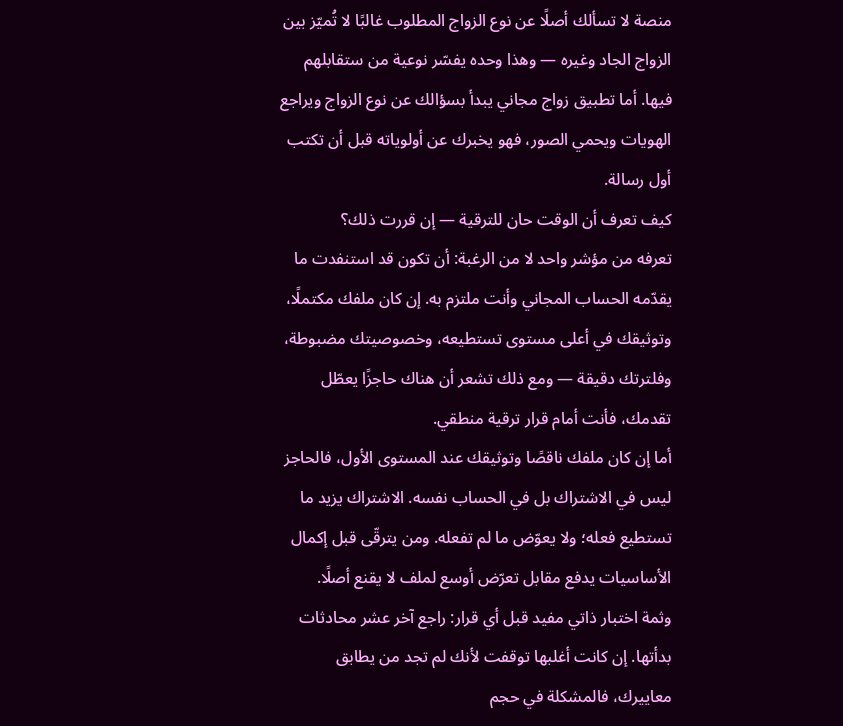منصة لا تسألك أصلًا عن نوع الزواج المطلوب غالبًا لا تُميّز بين الزواج الجاد وغيره — وهذا وحده يفسّر نوعية من ستقابلهم فيها. أما تطبيق زواج مجاني يبدأ بسؤالك عن نوع الزواج ويراجع الهويات ويحمي الصور، فهو يخبرك عن أولوياته قبل أن تكتب أول رسالة.
كيف تعرف أن الوقت حان للترقية — إن قررت ذلك؟
تعرفه من مؤشر واحد لا من الرغبة: أن تكون قد استنفدت ما يقدّمه الحساب المجاني وأنت ملتزم به. إن كان ملفك مكتملًا، وتوثيقك في أعلى مستوى تستطيعه، وخصوصيتك مضبوطة، وفلترتك دقيقة — ومع ذلك تشعر أن هناك حاجزًا يعطّل تقدمك، فأنت أمام قرار ترقية منطقي.
أما إن كان ملفك ناقصًا وتوثيقك عند المستوى الأول، فالحاجز ليس في الاشتراك بل في الحساب نفسه. الاشتراك يزيد ما تستطيع فعله؛ ولا يعوّض ما لم تفعله. ومن يترقّى قبل إكمال الأساسيات يدفع مقابل تعرّض أوسع لملف لا يقنع أصلًا.
وثمة اختبار ذاتي مفيد قبل أي قرار: راجع آخر عشر محادثات بدأتها. إن كانت أغلبها توقفت لأنك لم تجد من يطابق معاييرك، فالمشكلة في حجم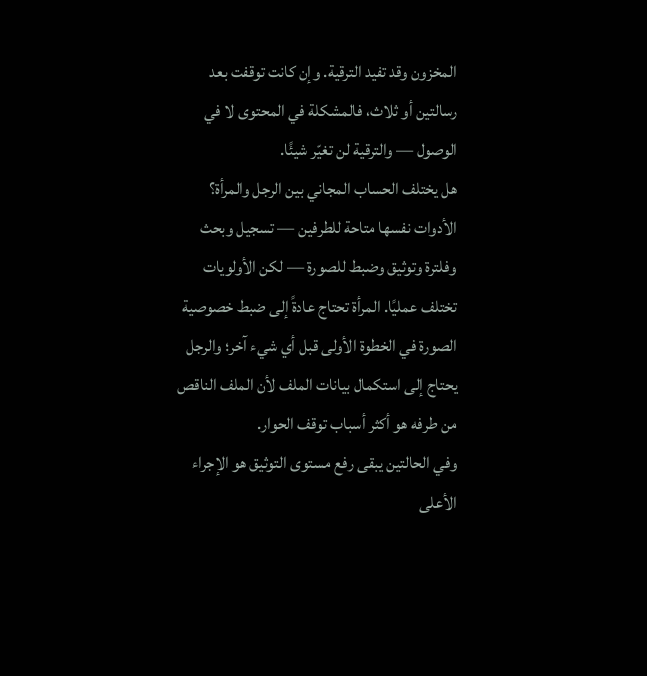المخزون وقد تفيد الترقية. وإن كانت توقفت بعد رسالتين أو ثلاث، فالمشكلة في المحتوى لا في الوصول — والترقية لن تغيّر شيئًا.
هل يختلف الحساب المجاني بين الرجل والمرأة؟
الأدوات نفسها متاحة للطرفين — تسجيل وبحث وفلترة وتوثيق وضبط للصورة — لكن الأولويات تختلف عمليًا. المرأة تحتاج عادةً إلى ضبط خصوصية الصورة في الخطوة الأولى قبل أي شيء آخر؛ والرجل يحتاج إلى استكمال بيانات الملف لأن الملف الناقص من طرفه هو أكثر أسباب توقف الحوار.
وفي الحالتين يبقى رفع مستوى التوثيق هو الإجراء الأعلى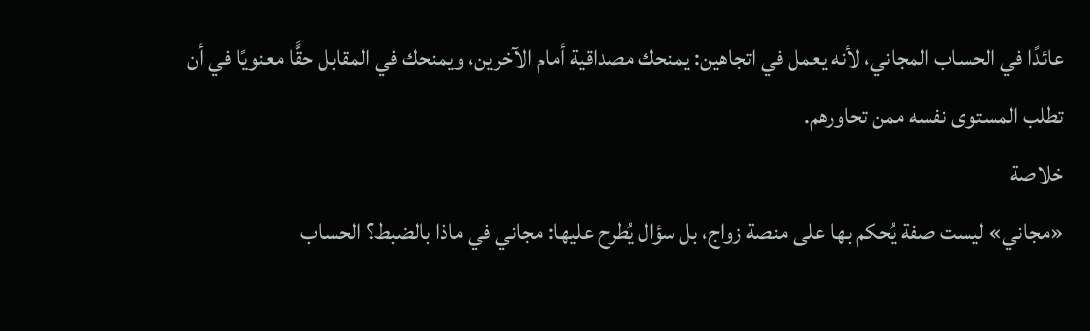عائدًا في الحساب المجاني، لأنه يعمل في اتجاهين: يمنحك مصداقية أمام الآخرين، ويمنحك في المقابل حقًّا معنويًا في أن تطلب المستوى نفسه ممن تحاورهم.
خلاصة
«مجاني» ليست صفة يُحكم بها على منصة زواج، بل سؤال يُطرح عليها: مجاني في ماذا بالضبط؟ الحساب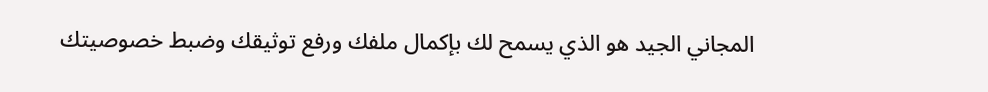المجاني الجيد هو الذي يسمح لك بإكمال ملفك ورفع توثيقك وضبط خصوصيتك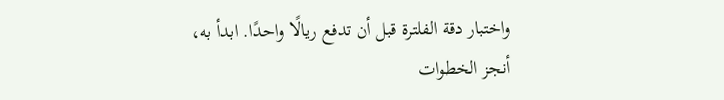واختبار دقة الفلترة قبل أن تدفع ريالًا واحدًا. ابدأ به، أنجز الخطوات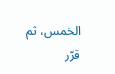الخمس، ثم قرّر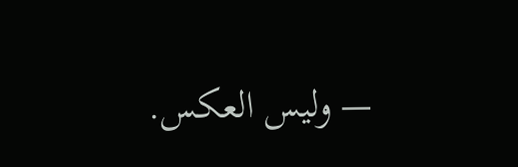— وليس العكس.